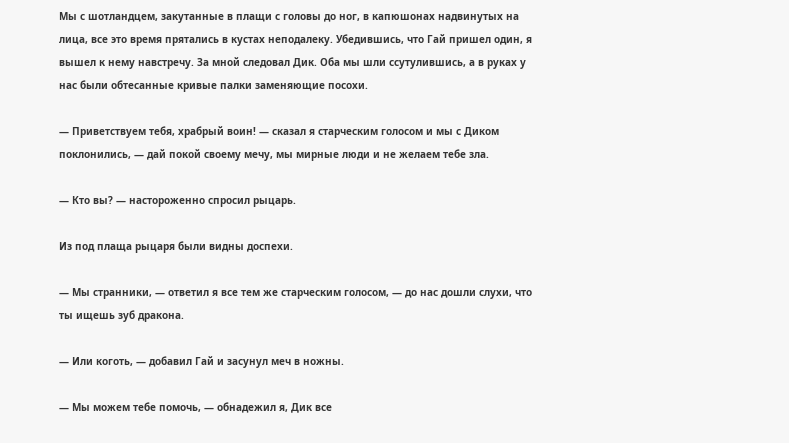Мы с шотландцем, закутанные в плащи с головы до ног, в капюшонах надвинутых на лица, все это время прятались в кустах неподалеку. Убедившись, что Гай пришел один, я вышел к нему навстречу. За мной следовал Дик. Оба мы шли ссутулившись, а в руках у нас были обтесанные кривые палки заменяющие посохи.

— Приветствуем тебя, храбрый воин! — сказал я старческим голосом и мы с Диком поклонились, — дай покой своему мечу, мы мирные люди и не желаем тебе зла.

— Кто вы? — настороженно спросил рыцарь.

Из под плаща рыцаря были видны доспехи.

— Мы странники, — ответил я все тем же старческим голосом, — до нас дошли слухи, что ты ищешь зуб дракона.

— Или коготь, — добавил Гай и засунул меч в ножны.

— Мы можем тебе помочь, — обнадежил я, Дик все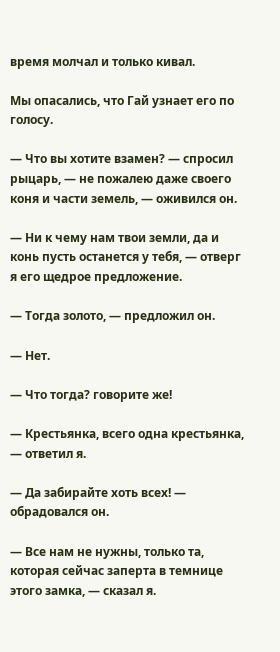время молчал и только кивал.

Мы опасались, что Гай узнает его по голосу.

— Что вы хотите взамен? — спросил рыцарь, — не пожалею даже своего коня и части земель, — оживился он.

— Ни к чему нам твои земли, да и конь пусть останется у тебя, — отверг я его щедрое предложение.

— Тогда золото, — предложил он.

— Нет.

— Что тогда? говорите же!

— Крестьянка, всего одна крестьянка, — ответил я.

— Да забирайте хоть всех! — обрадовался он.

— Все нам не нужны, только та, которая сейчас заперта в темнице этого замка, — сказал я.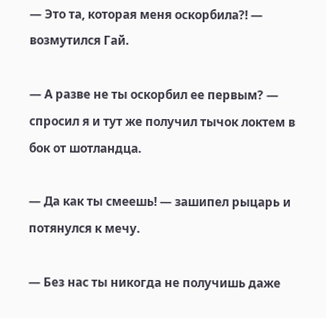— Это та, которая меня оскорбила?! — возмутился Гай.

— А разве не ты оскорбил ее первым? — спросил я и тут же получил тычок локтем в бок от шотландца.

— Да как ты смеешь! — зашипел рыцарь и потянулся к мечу.

— Без нас ты никогда не получишь даже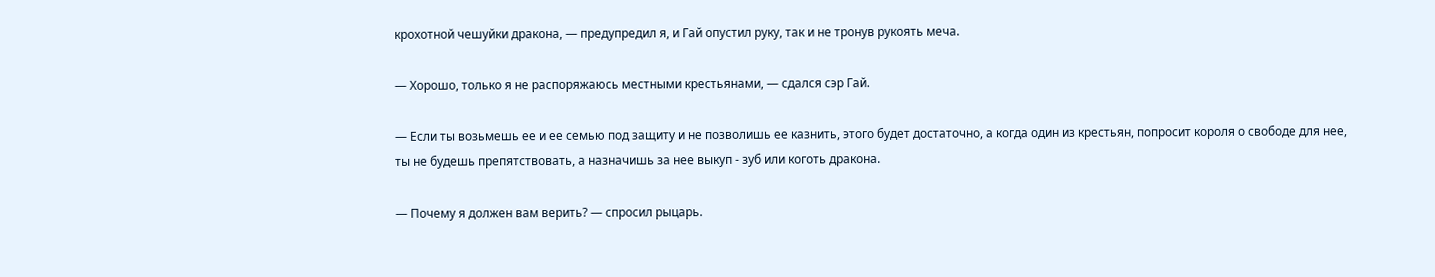крохотной чешуйки дракона, — предупредил я, и Гай опустил руку, так и не тронув рукоять меча.

— Хорошо, только я не распоряжаюсь местными крестьянами, — сдался сэр Гай.

— Если ты возьмешь ее и ее семью под защиту и не позволишь ее казнить, этого будет достаточно, а когда один из крестьян, попросит короля о свободе для нее, ты не будешь препятствовать, а назначишь за нее выкуп - зуб или коготь дракона.

— Почему я должен вам верить? — спросил рыцарь.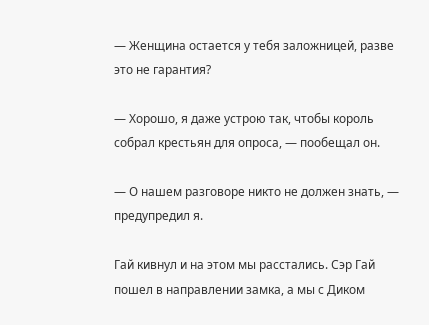— Женщина остается у тебя заложницей, разве это не гарантия?

— Хорошо, я даже устрою так, чтобы король собрал крестьян для опроса, — пообещал он.

— О нашем разговоре никто не должен знать, — предупредил я.

Гай кивнул и на этом мы расстались. Сэр Гай пошел в направлении замка, а мы с Диком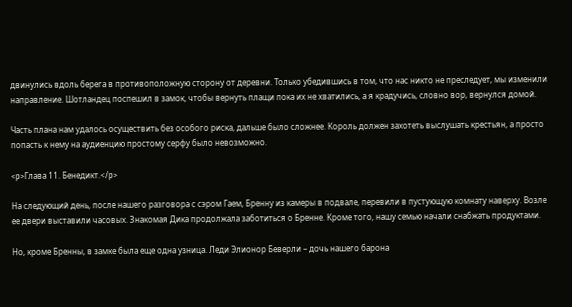двинулись вдоль берега в противоположную сторону от деревни. Только убедившись в том, что нас никто не преследует, мы изменили направление. Шотландец поспешил в замок, чтобы вернуть плащи пока их не хватились, а я крадучись, словно вор, вернулся домой.

Часть плана нам удалось осуществить без особого риска, дальше было сложнее. Король должен захотеть выслушать крестьян, а просто попасть к нему на аудиенцию простому серфу было невозможно.

<p>Глава 11. Бенедикт.</p>

На следующий день, после нашего разговора с сэром Гаем, Бренну из камеры в подвале, перевили в пустующую комнату наверху. Возле ее двери выставили часовых. Знакомая Дика продолжала заботиться о Бренне. Кроме того, нашу семью начали снабжать продуктами.

Но, кроме Бренны, в замке была еще одна узница. Леди Элионор Беверли – дочь нашего барона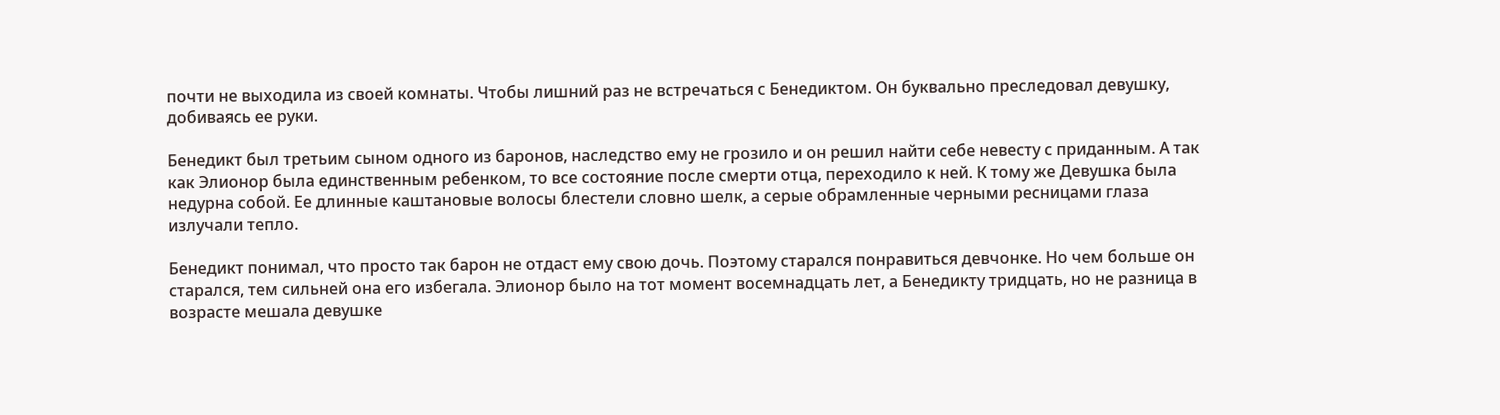почти не выходила из своей комнаты. Чтобы лишний раз не встречаться с Бенедиктом. Он буквально преследовал девушку, добиваясь ее руки.

Бенедикт был третьим сыном одного из баронов, наследство ему не грозило и он решил найти себе невесту с приданным. А так как Элионор была единственным ребенком, то все состояние после смерти отца, переходило к ней. К тому же Девушка была недурна собой. Ее длинные каштановые волосы блестели словно шелк, а серые обрамленные черными ресницами глаза излучали тепло.

Бенедикт понимал, что просто так барон не отдаст ему свою дочь. Поэтому старался понравиться девчонке. Но чем больше он старался, тем сильней она его избегала. Элионор было на тот момент восемнадцать лет, а Бенедикту тридцать, но не разница в возрасте мешала девушке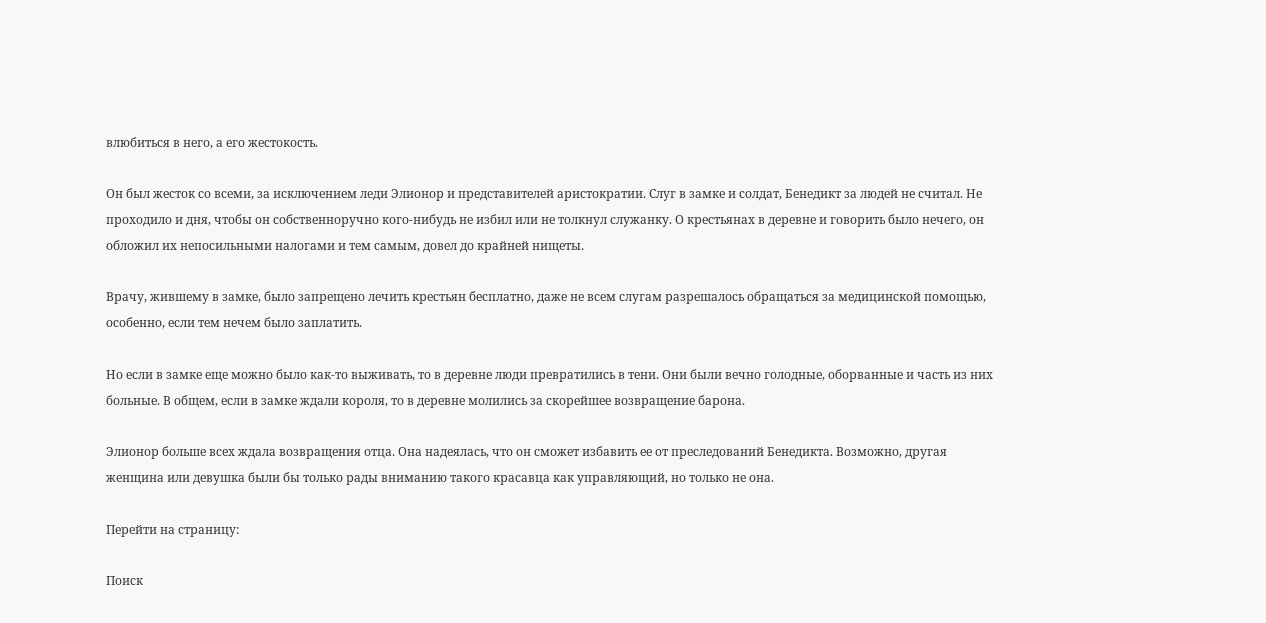влюбиться в него, а его жестокость.

Он был жесток со всеми, за исключением леди Элионор и представителей аристократии. Слуг в замке и солдат, Бенедикт за людей не считал. Не проходило и дня, чтобы он собственноручно кого-нибудь не избил или не толкнул служанку. О крестьянах в деревне и говорить было нечего, он обложил их непосильными налогами и тем самым, довел до крайней нищеты.

Врачу, жившему в замке, было запрещено лечить крестьян бесплатно, даже не всем слугам разрешалось обращаться за медицинской помощью, особенно, если тем нечем было заплатить.

Но если в замке еще можно было как-то выживать, то в деревне люди превратились в тени. Они были вечно голодные, оборванные и часть из них больные. В общем, если в замке ждали короля, то в деревне молились за скорейшее возвращение барона.

Элионор больше всех ждала возвращения отца. Она надеялась, что он сможет избавить ее от преследований Бенедикта. Возможно, другая женщина или девушка были бы только рады вниманию такого красавца как управляющий, но только не она.

Перейти на страницу:

Поиск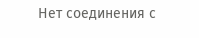Нет соединения с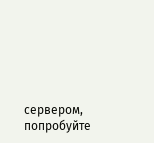сервером, попробуйте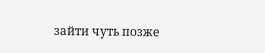зайти чуть позже